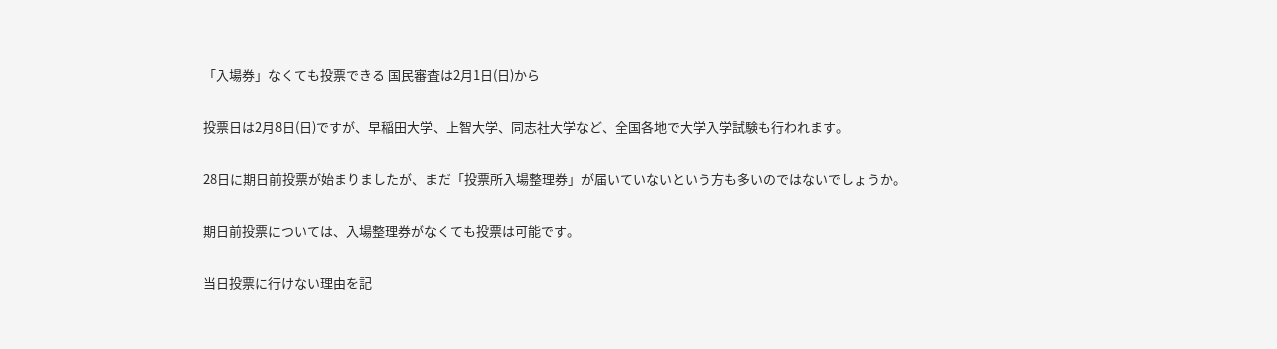「入場券」なくても投票できる 国民審査は2月1日(日)から

投票日は2月8日(日)ですが、早稲田大学、上智大学、同志社大学など、全国各地で大学入学試験も行われます。

28日に期日前投票が始まりましたが、まだ「投票所入場整理券」が届いていないという方も多いのではないでしょうか。

期日前投票については、入場整理券がなくても投票は可能です。

当日投票に行けない理由を記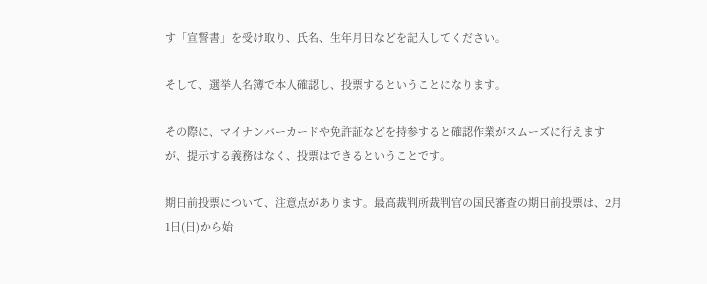す「宣誓書」を受け取り、氏名、生年月日などを記入してください。

そして、選挙人名簿で本人確認し、投票するということになります。

その際に、マイナンバーカードや免許証などを持参すると確認作業がスムーズに行えますが、提示する義務はなく、投票はできるということです。

期日前投票について、注意点があります。最高裁判所裁判官の国民審査の期日前投票は、2月1日(日)から始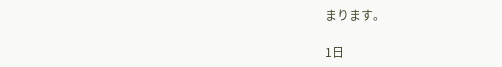まります。

1日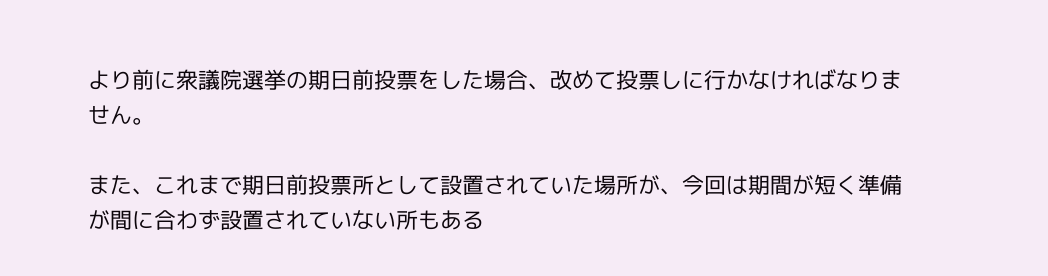より前に衆議院選挙の期日前投票をした場合、改めて投票しに行かなければなりません。

また、これまで期日前投票所として設置されていた場所が、今回は期間が短く準備が間に合わず設置されていない所もある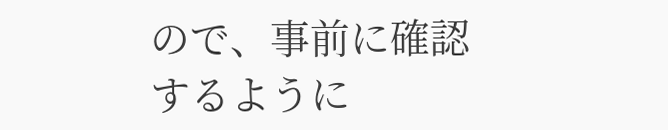ので、事前に確認するように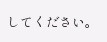してください。